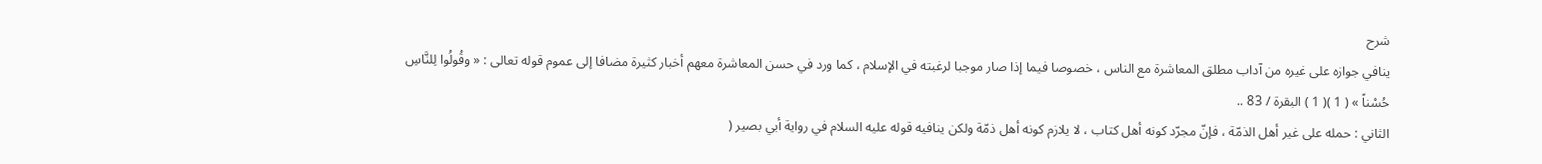شرح
ينافي جوازه على غيره من آداب مطلق المعاشرة مع الناس ، خصوصا فيما إذا صار موجبا لرغبته في الإسلام ، كما ورد في حسن المعاشرة معهم أخبار كثيرة مضافا إلى عموم قوله تعالى : « وقُولُوا لِلنَّاسِ حُسْناً » ( 1 )( 1 ) البقرة / 83 ..
الثاني : حمله على غير أهل الذمّة ، فإنّ مجرّد كونه أهل كتاب ، لا يلازم كونه أهل ذمّة ولكن ينافيه قوله عليه السلام في رواية أبي بصير (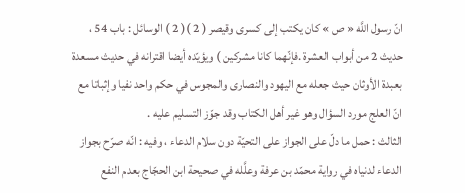انّ رسول اللَّه « ص » كان يكتب إلى كسرى وقيصر ( 2 )( 2 ) الوسائل : باب 54 ، حديث 2 من أبواب العشرة .فإنّهما كانا مشركين ) ويؤيّده أيضا اقترانه في حديث مسعدة بعبدة الأوثان حيث جعله مع اليهود والنصارى والمجوس في حكم واحد نفيا وإثباتا مع انّ العلج مورد السؤال وهو غير أهل الكتاب وقد جوّز التسليم عليه .
الثالث : حمل ما دلّ على الجواز على التحيّة دون سلام الدعاء ، وفيه : انّه صرّح بجواز الدعاء لدنياه في رواية محمّد بن عرفة وعلَّله في صحيحة ابن الحجّاج بعدم النفع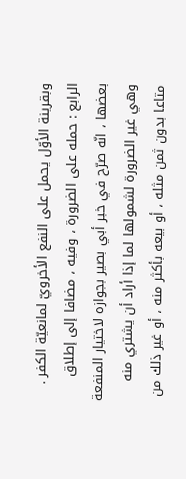وبقرينة الأوّل يحمل على النفع الأخرويّ لمانعيّة الكفر .
الرابع : حمله على الضرورة ، وفيه ، مضافا إلى إطلاق بعضها ، انّه صرّح في خبر أبي بصير بجوازه لاختيار المنفعة وهي غير الضرورة لشمولها لما إذا أراد أن يشتري منه متاعا بدون ثمن مثله ، أو بيعه بأكثر منه ، أو غير ذلك من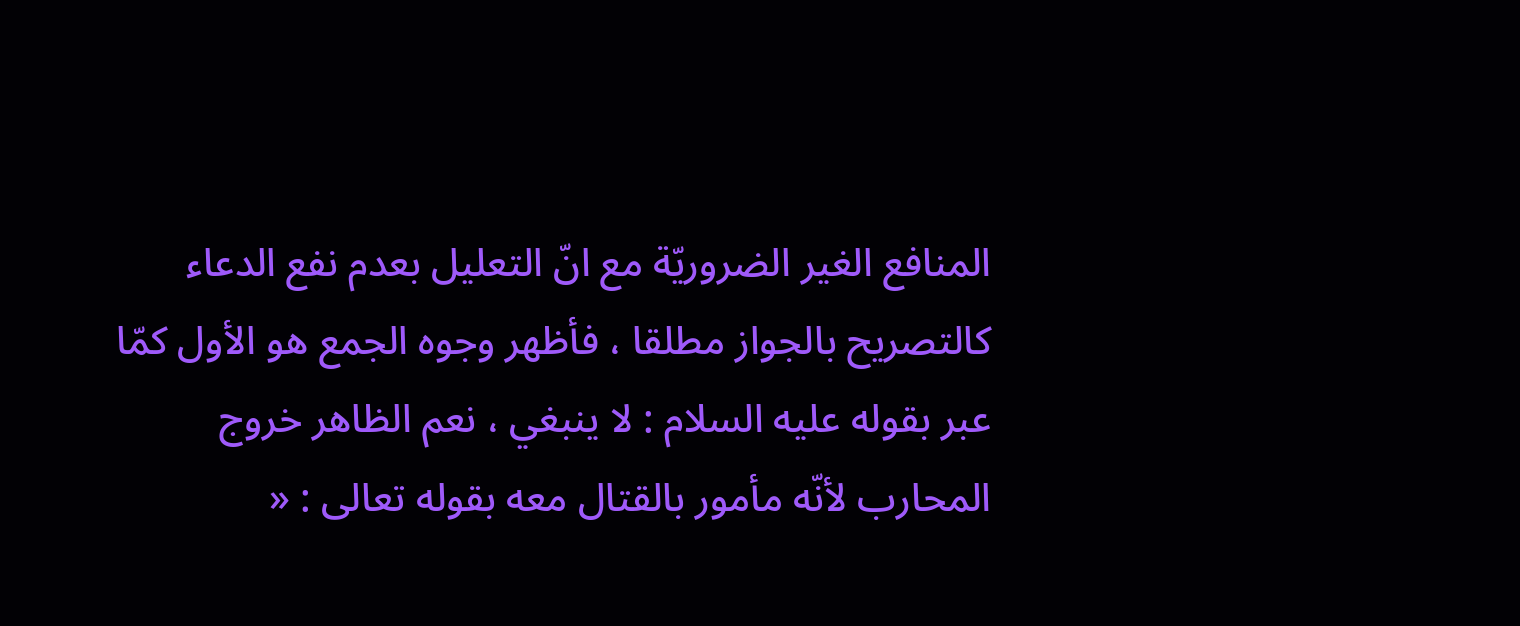المنافع الغير الضروريّة مع انّ التعليل بعدم نفع الدعاء كالتصريح بالجواز مطلقا ، فأظهر وجوه الجمع هو الأول كمّا عبر بقوله عليه السلام : لا ينبغي ، نعم الظاهر خروج المحارب لأنّه مأمور بالقتال معه بقوله تعالى : «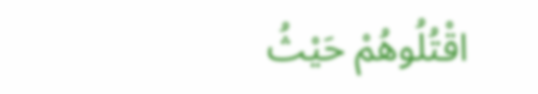اقْتُلُوهُمْ حَيْثُ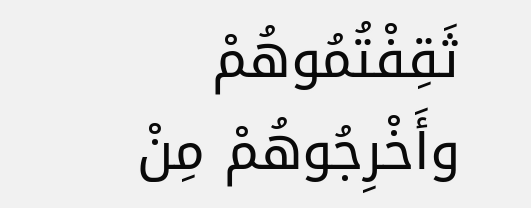ثَقِفْتُمُوهُمْ وأَخْرِجُوهُمْ مِنْ